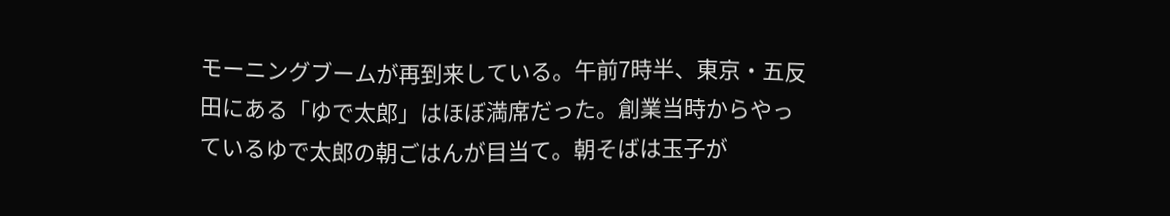モーニングブームが再到来している。午前7時半、東京・五反田にある「ゆで太郎」はほぼ満席だった。創業当時からやっているゆで太郎の朝ごはんが目当て。朝そばは玉子が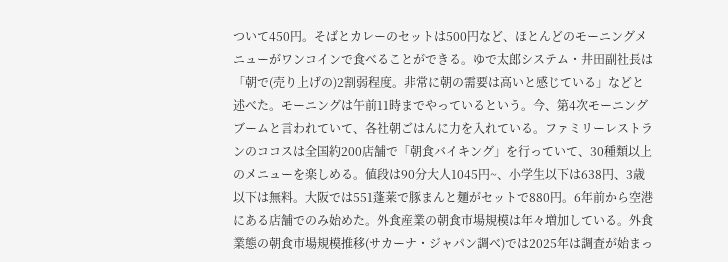ついて450円。そばとカレーのセットは500円など、ほとんどのモーニングメニューがワンコインで食べることができる。ゆで太郎システム・井田副社長は「朝で(売り上げの)2割弱程度。非常に朝の需要は高いと感じている」などと述べた。モーニングは午前11時までやっているという。今、第4次モーニングブームと言われていて、各社朝ごはんに力を入れている。ファミリーレストランのココスは全国約200店舗で「朝食バイキング」を行っていて、30種類以上のメニューを楽しめる。値段は90分大人1045円~、小学生以下は638円、3歳以下は無料。大阪では551蓬莱で豚まんと麺がセットで880円。6年前から空港にある店舗でのみ始めた。外食産業の朝食市場規模は年々増加している。外食業態の朝食市場規模推移(サカーナ・ジャパン調べ)では2025年は調査が始まっ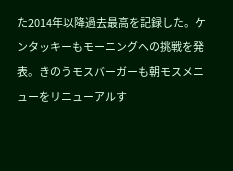た2014年以降過去最高を記録した。ケンタッキーもモーニングへの挑戦を発表。きのうモスバーガーも朝モスメニューをリニューアルす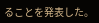ることを発表した。